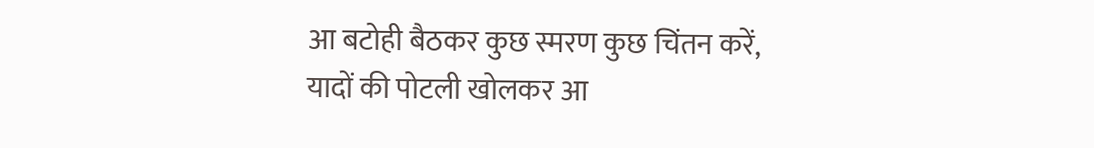आ बटोही बैठकर कुछ स्मरण कुछ चिंतन करें,
यादों की पोटली खोलकर आ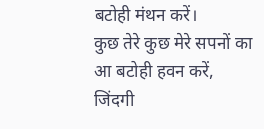बटोही मंथन करें।
कुछ तेरे कुछ मेरे सपनों का आ बटोही हवन करें,
जिंदगी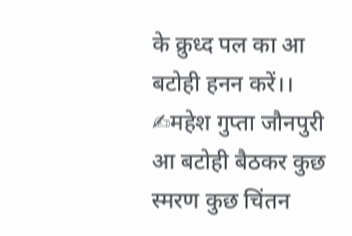के क्रुध्द पल का आ बटोही हनन करें।।
✍महेश गुप्ता जौनपुरी
आ बटोही बैठकर कुछ स्मरण कुछ चिंतन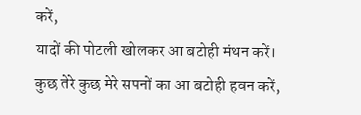करें,
यादों की पोटली खोलकर आ बटोही मंथन करें।
कुछ तेरे कुछ मेरे सपनों का आ बटोही हवन करें,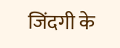जिंदगी के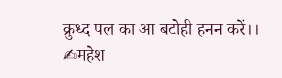क्रुध्द पल का आ बटोही हनन करें।।
✍महेश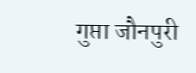गुप्ता जौनपुरी